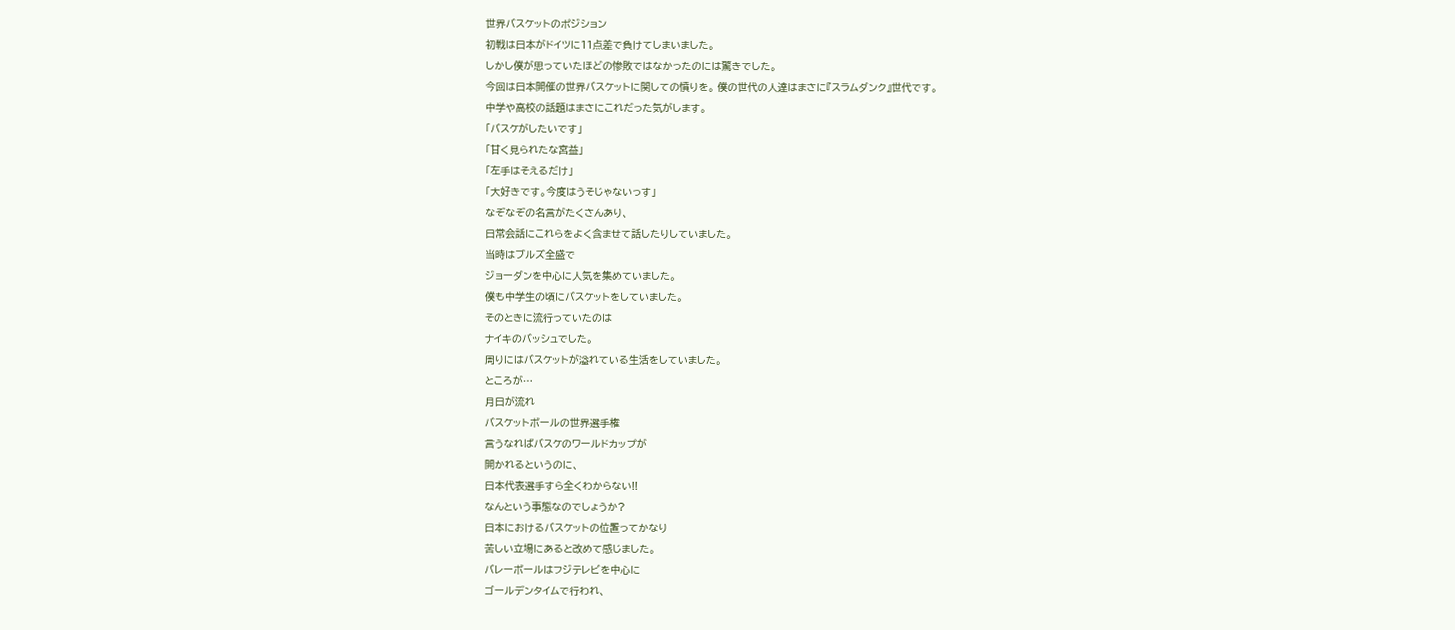世界バスケットのポジション
初戦は日本がドイツに11点差で負けてしまいました。
しかし僕が思っていたほどの惨敗ではなかったのには驚きでした。
今回は日本開催の世界バスケットに関しての憤りを。 僕の世代の人達はまさに『スラムダンク』世代です。
中学や高校の話題はまさにこれだった気がします。
「バスケがしたいです」
「甘く見られたな宮益」
「左手はそえるだけ」
「大好きです。今度はうそじゃないっす」
なぞなぞの名言がたくさんあり、
日常会話にこれらをよく含ませて話したりしていました。
当時はブルズ全盛で
ジョーダンを中心に人気を集めていました。
僕も中学生の頃にバスケットをしていました。
そのときに流行っていたのは
ナイキのバッシュでした。
周りにはバスケットが溢れている生活をしていました。
ところが…
月日が流れ
バスケットボールの世界選手権
言うなればバスケのワールドカップが
開かれるというのに、
日本代表選手すら全くわからない!!
なんという事態なのでしょうか?
日本におけるバスケットの位置ってかなり
苦しい立場にあると改めて感じました。
バレーボールはフジテレビを中心に
ゴールデンタイムで行われ、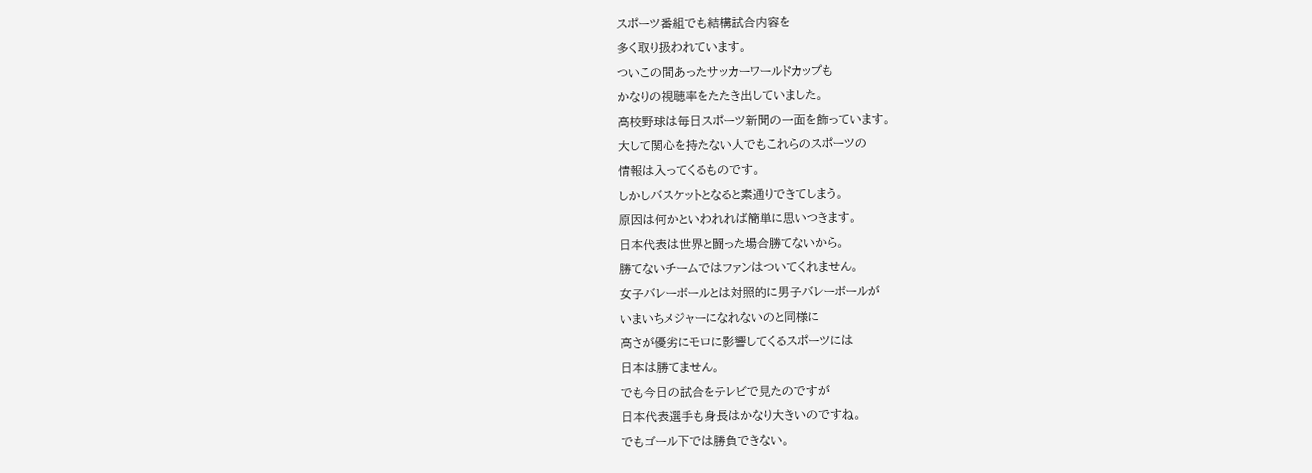スポーツ番組でも結構試合内容を
多く取り扱われています。
ついこの間あったサッカーワールドカップも
かなりの視聴率をたたき出していました。
高校野球は毎日スポーツ新聞の一面を飾っています。
大して関心を持たない人でもこれらのスポーツの
情報は入ってくるものです。
しかしバスケットとなると素通りできてしまう。
原因は何かといわれれば簡単に思いつきます。
日本代表は世界と闘った場合勝てないから。
勝てないチームではファンはついてくれません。
女子バレーボールとは対照的に男子バレーボールが
いまいちメジャーになれないのと同様に
高さが優劣にモロに影響してくるスポーツには
日本は勝てません。
でも今日の試合をテレビで見たのですが
日本代表選手も身長はかなり大きいのですね。
でもゴール下では勝負できない。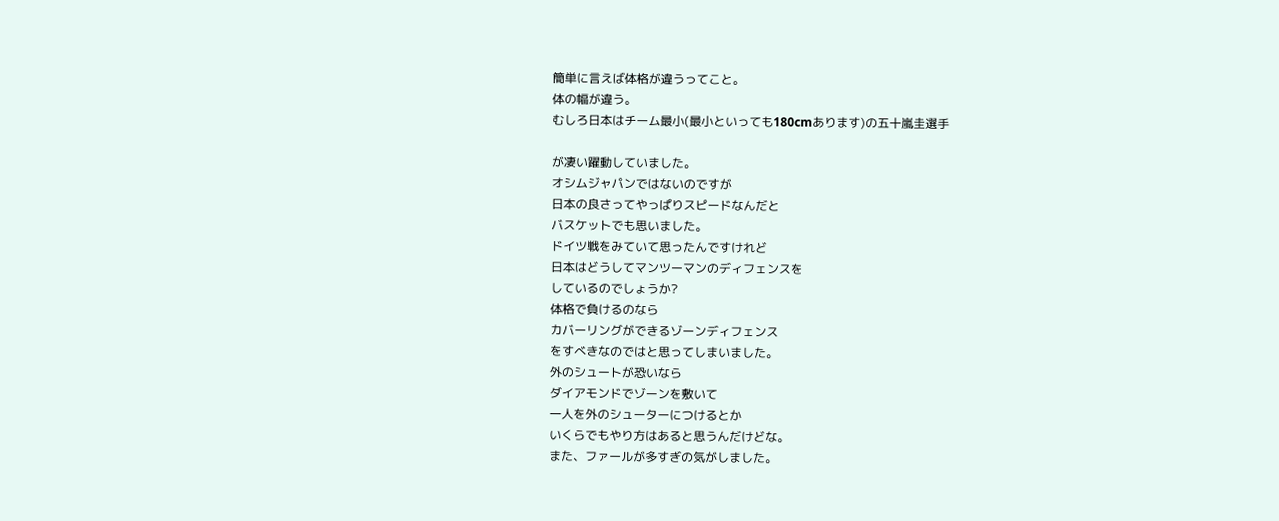簡単に言えば体格が違うってこと。
体の幅が違う。
むしろ日本はチーム最小(最小といっても180cmあります)の五十嵐圭選手

が凄い躍動していました。
オシムジャパンではないのですが
日本の良さってやっぱりスピードなんだと
バスケットでも思いました。
ドイツ戦をみていて思ったんですけれど
日本はどうしてマンツーマンのディフェンスを
しているのでしょうか?
体格で負けるのなら
カバーリングができるゾーンディフェンス
をすべきなのではと思ってしまいました。
外のシュートが恐いなら
ダイアモンドでゾーンを敷いて
一人を外のシューターにつけるとか
いくらでもやり方はあると思うんだけどな。
また、ファールが多すぎの気がしました。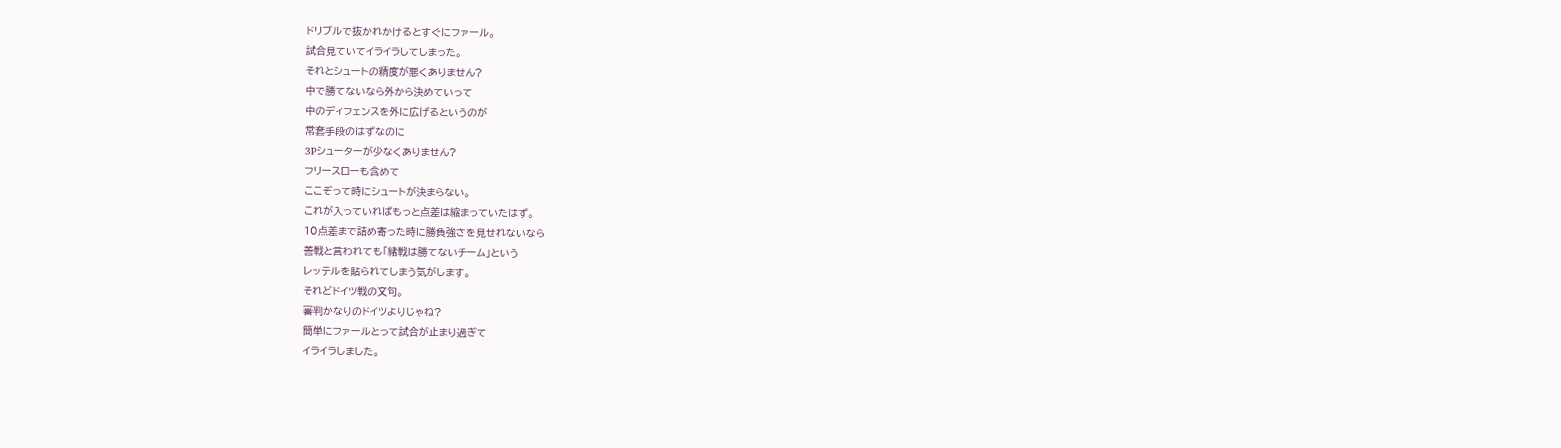ドリブルで抜かれかけるとすぐにファール。
試合見ていてイライラしてしまった。
それとシュートの精度が悪くありません?
中で勝てないなら外から決めていって
中のディフェンスを外に広げるというのが
常套手段のはずなのに
3Pシューターが少なくありません?
フリースローも含めて
ここぞって時にシュートが決まらない。
これが入っていればもっと点差は縮まっていたはず。
10点差まで詰め寄った時に勝負強さを見せれないなら
善戦と言われても「緒戦は勝てないチーム」という
レッテルを貼られてしまう気がします。
それどドイツ戦の文句。
審判かなりのドイツよりじゃね?
簡単にファールとって試合が止まり過ぎて
イライラしました。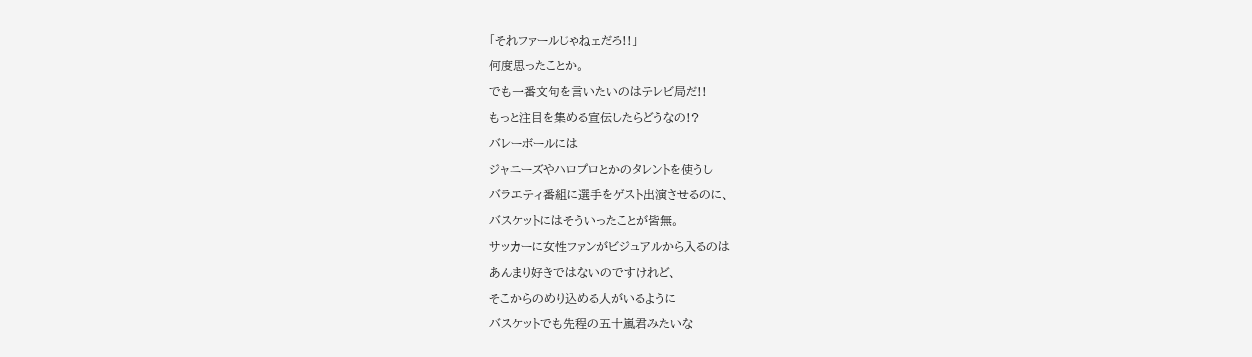「それファールじゃねェだろ!!」
何度思ったことか。
でも一番文句を言いたいのはテレビ局だ!!
もっと注目を集める宣伝したらどうなの!?
バレーボールには
ジャニーズやハロプロとかのタレントを使うし
バラエティ番組に選手をゲスト出演させるのに、
バスケットにはそういったことが皆無。
サッカーに女性ファンがビジュアルから入るのは
あんまり好きではないのですけれど、
そこからのめり込める人がいるように
バスケットでも先程の五十嵐君みたいな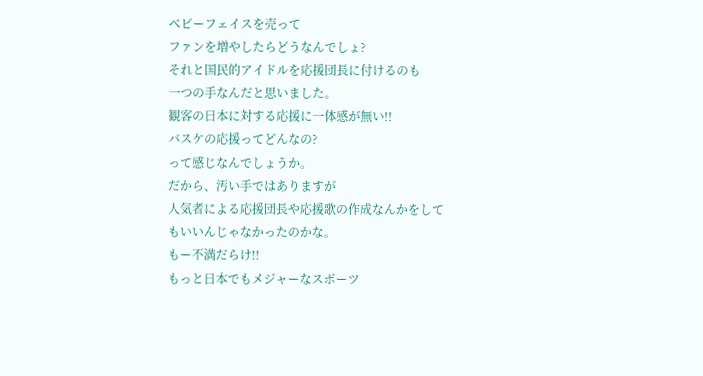ベビーフェイスを売って
ファンを増やしたらどうなんでしょ?
それと国民的アイドルを応援団長に付けるのも
一つの手なんだと思いました。
観客の日本に対する応援に一体感が無い!!
バスケの応援ってどんなの?
って感じなんでしょうか。
だから、汚い手ではありますが
人気者による応援団長や応援歌の作成なんかをして
もいいんじゃなかったのかな。
もー不満だらけ!!
もっと日本でもメジャーなスポーツ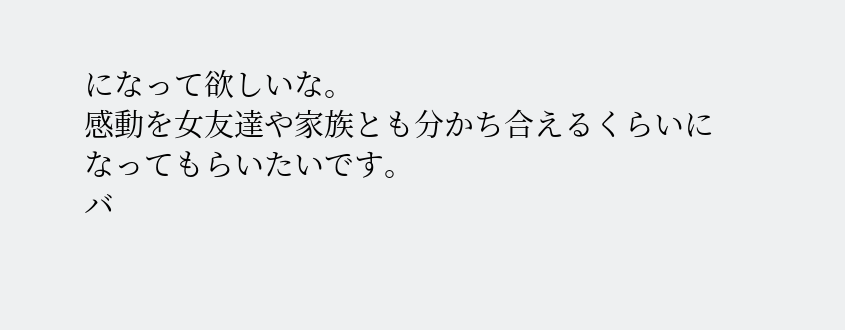になって欲しいな。
感動を女友達や家族とも分かち合えるくらいに
なってもらいたいです。
バ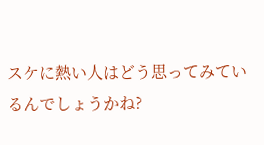スケに熱い人はどう思ってみているんでしょうかね?